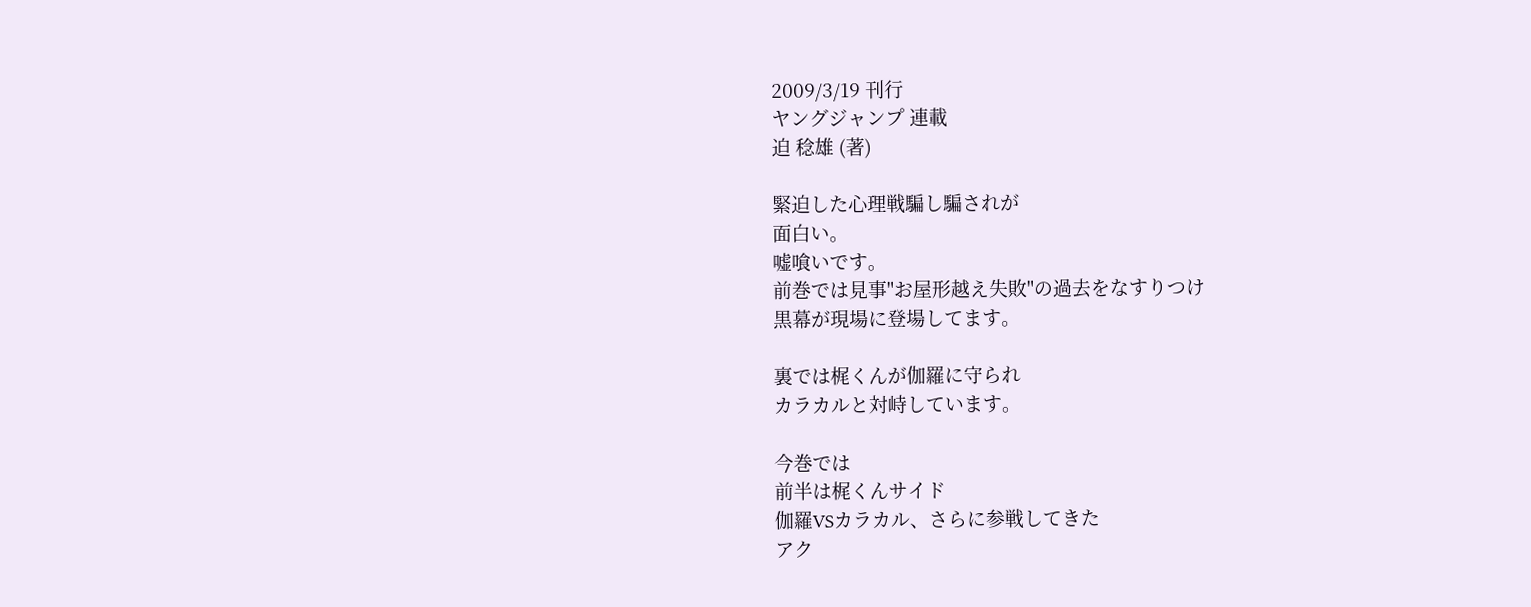2009/3/19 刊行
ヤングジャンプ 連載
迫 稔雄 (著)

緊迫した心理戦騙し騙されが
面白い。
嘘喰いです。
前巻では見事"お屋形越え失敗"の過去をなすりつけ
黒幕が現場に登場してます。

裏では梶くんが伽羅に守られ
カラカルと対峙しています。

今巻では
前半は梶くんサイド
伽羅VSカラカル、さらに参戦してきた
アク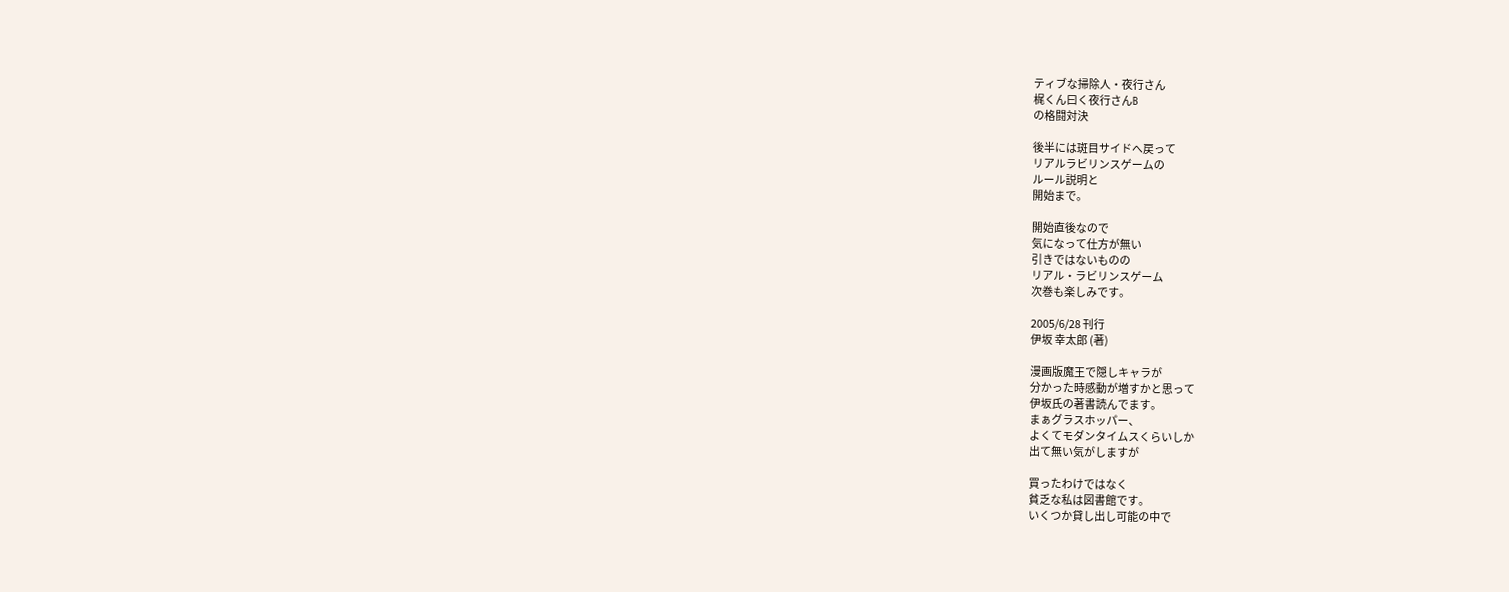ティブな掃除人・夜行さん
梶くん曰く夜行さんB
の格闘対決

後半には斑目サイドへ戻って
リアルラビリンスゲームの
ルール説明と
開始まで。

開始直後なので
気になって仕方が無い
引きではないものの
リアル・ラビリンスゲーム
次巻も楽しみです。

2005/6/28 刊行
伊坂 幸太郎 (著)

漫画版魔王で隠しキャラが
分かった時感動が増すかと思って
伊坂氏の著書読んでます。
まぁグラスホッパー、
よくてモダンタイムスくらいしか
出て無い気がしますが

買ったわけではなく
貧乏な私は図書館です。
いくつか貸し出し可能の中で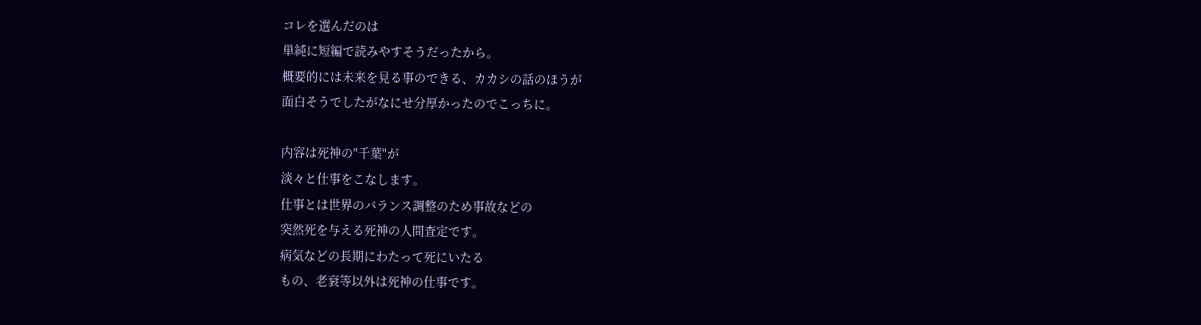コレを選んだのは
単純に短編で読みやすそうだったから。
概要的には未来を見る事のできる、カカシの話のほうが
面白そうでしたがなにせ分厚かったのでこっちに。

内容は死神の"千葉"が
淡々と仕事をこなします。
仕事とは世界のバランス調整のため事故などの
突然死を与える死神の人間査定です。
病気などの長期にわたって死にいたる
もの、老衰等以外は死神の仕事です。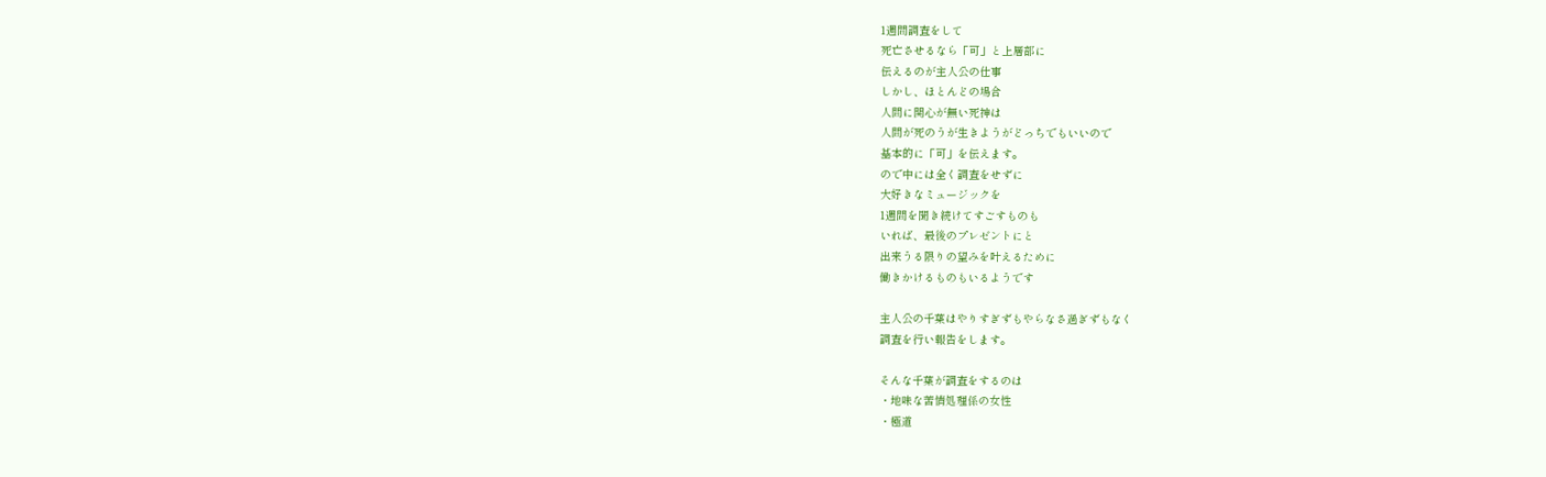1週間調査をして
死亡させるなら「可」と上層部に
伝えるのが主人公の仕事
しかし、ほとんどの場合
人間に関心が無い死神は
人間が死のうが生きようがどっちでもいいので
基本的に「可」を伝えます。
ので中には全く調査をせずに
大好きなミュージックを
1週間を聞き続けてすごすものも
いれば、最後のプレゼントにと
出来うる限りの望みを叶えるために
働きかけるものもいるようです

主人公の千葉はやりすぎずもやらなさ過ぎずもなく
調査を行い報告をします。

そんな千葉が調査をするのは
・地味な苦情処理係の女性
・極道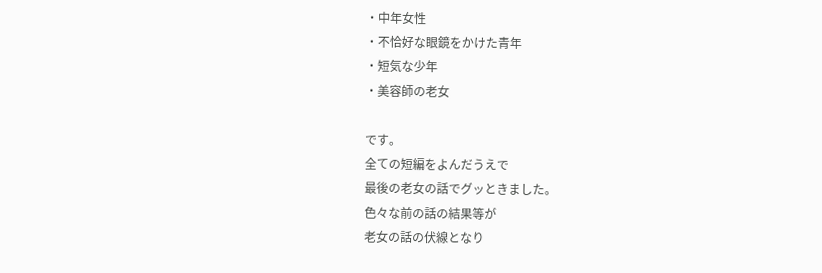・中年女性
・不恰好な眼鏡をかけた青年
・短気な少年
・美容師の老女

です。
全ての短編をよんだうえで
最後の老女の話でグッときました。
色々な前の話の結果等が
老女の話の伏線となり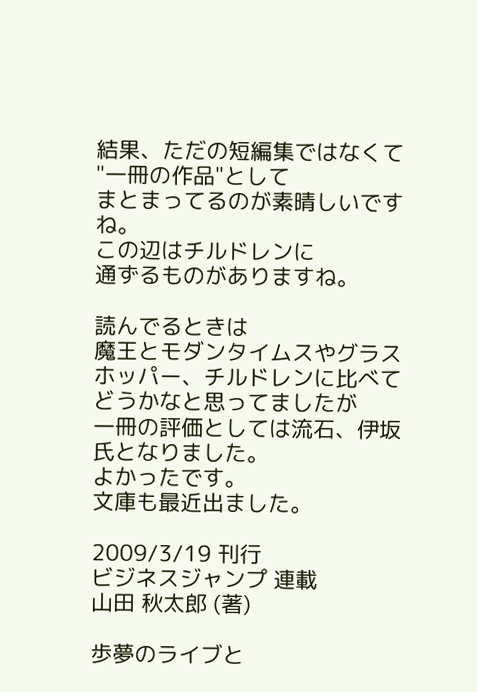結果、ただの短編集ではなくて
"一冊の作品"として
まとまってるのが素晴しいですね。
この辺はチルドレンに
通ずるものがありますね。

読んでるときは
魔王とモダンタイムスやグラスホッパー、チルドレンに比べて
どうかなと思ってましたが
一冊の評価としては流石、伊坂氏となりました。
よかったです。
文庫も最近出ました。

2009/3/19 刊行
ビジネスジャンプ 連載
山田 秋太郎 (著)

歩夢のライブと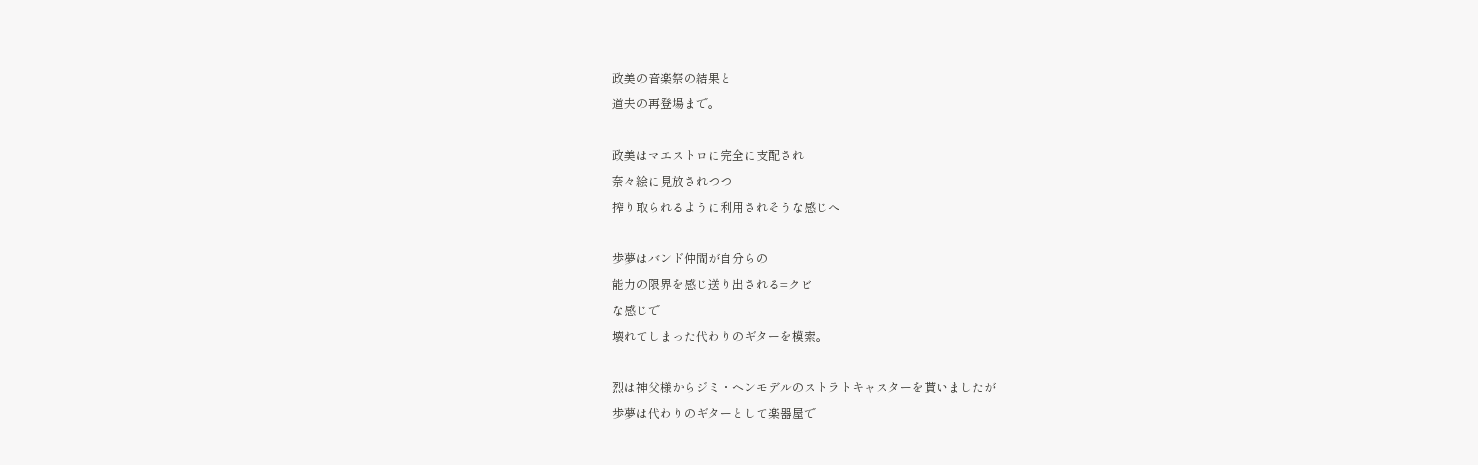政美の音楽祭の結果と
道夫の再登場まで。

政美はマエストロに完全に支配され
奈々絵に見放されつつ
搾り取られるように利用されそうな感じへ

歩夢はバンド仲間が自分らの
能力の限界を感じ送り出される=クビ
な感じで
壊れてしまった代わりのギターを模索。

烈は神父様からジミ・ヘンモデルのストラトキャスターを貰いましたが
歩夢は代わりのギターとして楽器屋で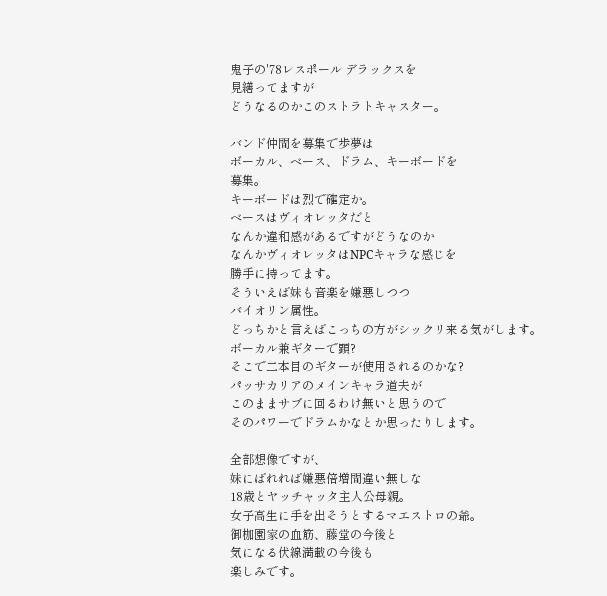鬼子の'78レスポール デラックスを
見繕ってますが
どうなるのかこのストラトキャスター。

バンド仲間を募集で歩夢は
ボーカル、ベース、ドラム、キーボードを
募集。
キーボードは烈で確定か。
ベースはヴィオレッタだと
なんか違和感があるですがどうなのか
なんかヴィオレッタはNPCキャラな感じを
勝手に持ってます。
そういえば妹も音楽を嫌悪しつつ
バイオリン属性。
どっちかと言えばこっちの方がシックリ来る気がします。
ボーカル兼ギターで顕?
そこで二本目のギターが使用されるのかな?
パッサカリアのメインキャラ道夫が
このままサブに回るわけ無いと思うので
そのパワーでドラムかなとか思ったりします。

全部想像ですが、
妹にばれれば嫌悪倍増間違い無しな
18歳とヤッチャッタ主人公母親。
女子高生に手を出そうとするマエストロの爺。
御枷園家の血筋、藤堂の今後と
気になる伏線満載の今後も
楽しみです。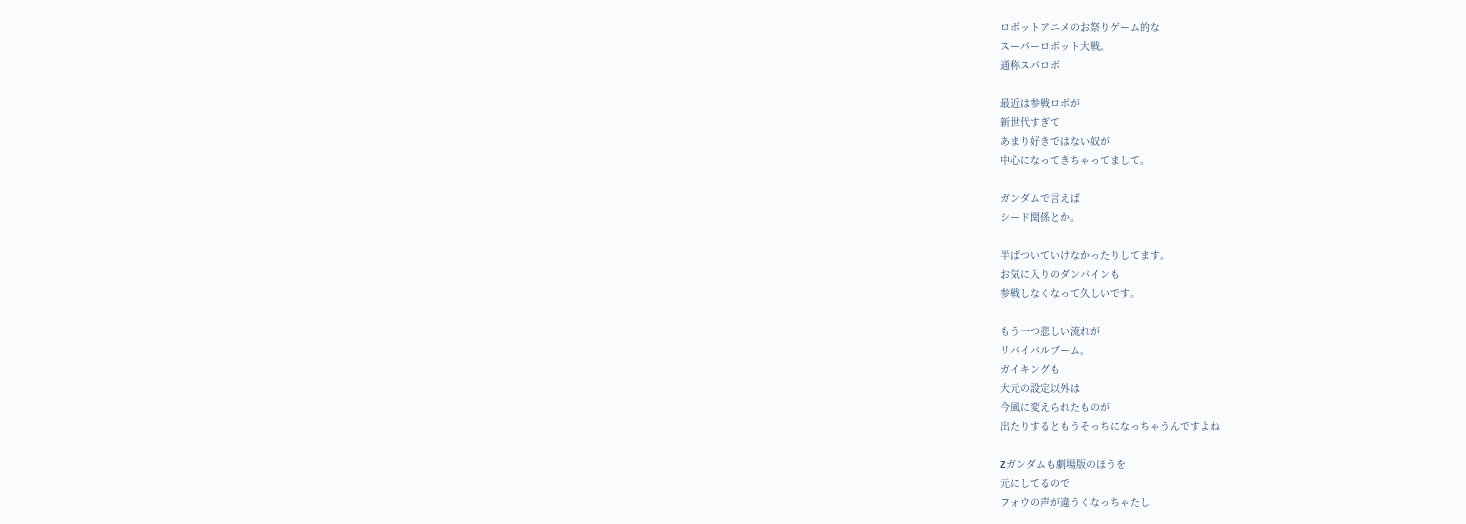ロボットアニメのお祭りゲーム的な
スーパーロボット大戦。
通称スパロボ

最近は参戦ロボが
新世代すぎて
あまり好きではない奴が
中心になってきちゃってまして。

ガンダムで言えば
シード関係とか。

半ばついていけなかったりしてます。
お気に入りのダンバインも
参戦しなくなって久しいです。

もう一つ悲しい流れが
リバイバルブーム。
ガイキングも
大元の設定以外は
今風に変えられたものが
出たりするともうそっちになっちゃうんですよね

Zガンダムも劇場版のほうを
元にしてるので
フォウの声が違うくなっちゃたし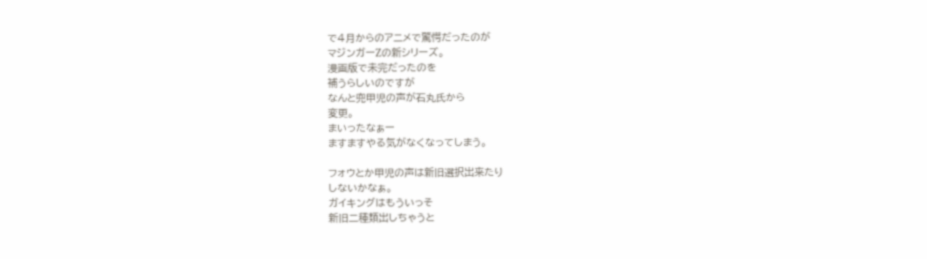で4月からのアニメで驚愕だったのが
マジンガーZの新シリーズ。
漫画版で未完だったのを
補うらしいのですが
なんと兜甲児の声が石丸氏から
変更。
まいったなぁー
ますますやる気がなくなってしまう。

フォウとか甲児の声は新旧選択出来たり
しないかなぁ。
ガイキングはもういっそ
新旧二種類出しちゃうと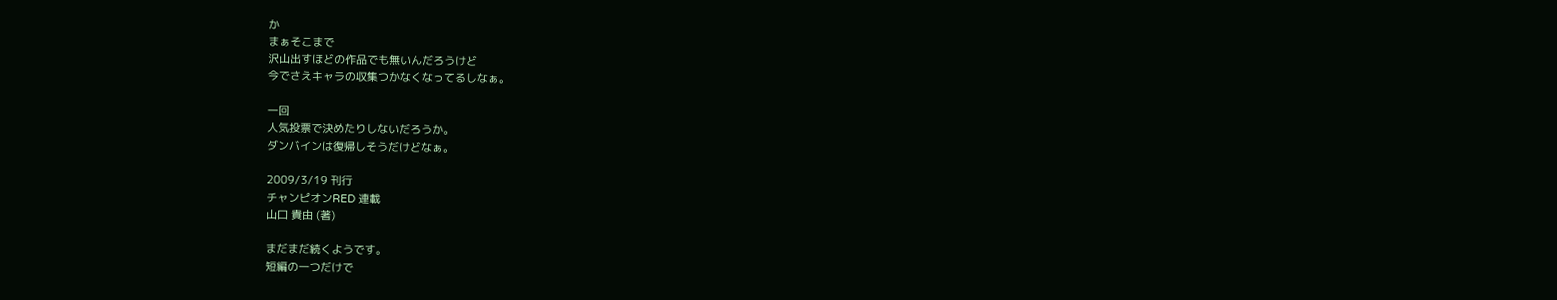か
まぁそこまで
沢山出すほどの作品でも無いんだろうけど
今でさえキャラの収集つかなくなってるしなぁ。

一回
人気投票で決めたりしないだろうか。
ダンバインは復帰しそうだけどなぁ。

2009/3/19 刊行
チャンピオンRED 連載
山口 貴由 (著)

まだまだ続くようです。
短編の一つだけで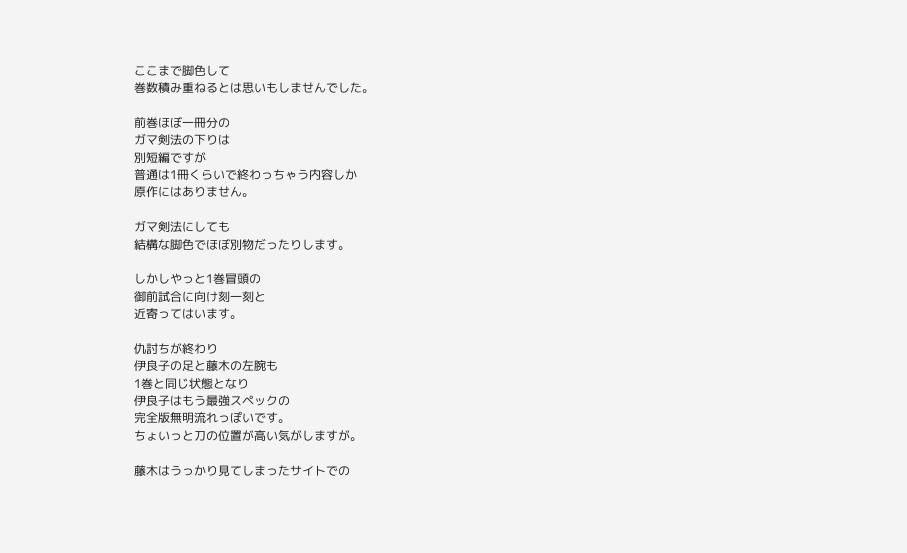ここまで脚色して
巻数積み重ねるとは思いもしませんでした。

前巻ほぼ一冊分の
ガマ剣法の下りは
別短編ですが
普通は1冊くらいで終わっちゃう内容しか
原作にはありません。

ガマ剣法にしても
結構な脚色でほぼ別物だったりします。

しかしやっと1巻冒頭の
御前試合に向け刻一刻と
近寄ってはいます。

仇討ちが終わり
伊良子の足と藤木の左腕も
1巻と同じ状態となり
伊良子はもう最強スペックの
完全版無明流れっぽいです。
ちょいっと刀の位置が高い気がしますが。

藤木はうっかり見てしまったサイトでの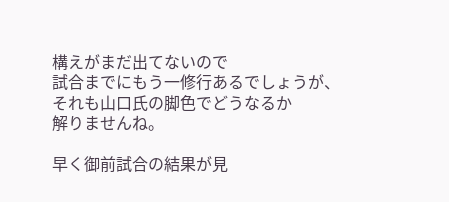構えがまだ出てないので
試合までにもう一修行あるでしょうが、
それも山口氏の脚色でどうなるか
解りませんね。

早く御前試合の結果が見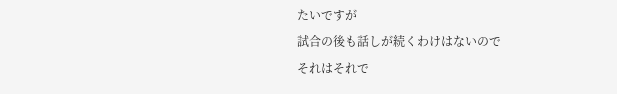たいですが
試合の後も話しが続くわけはないので
それはそれで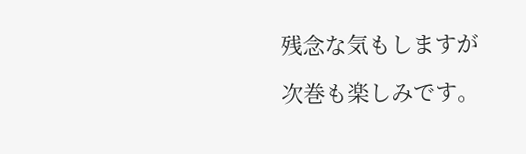残念な気もしますが

次巻も楽しみです。